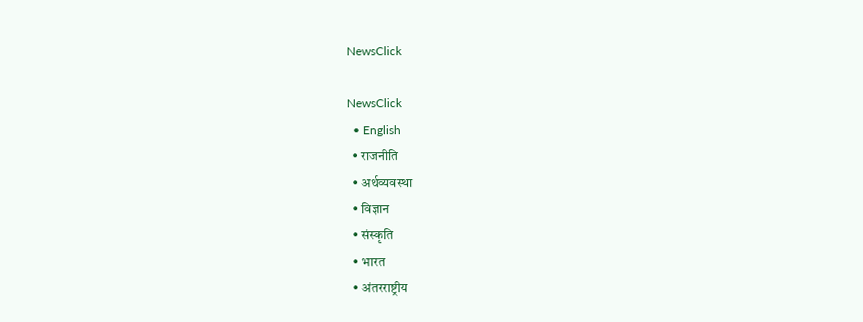NewsClick

NewsClick
  • English
  • राजनीति
  • अर्थव्यवस्था
  • विज्ञान
  • संस्कृति
  • भारत
  • अंतरराष्ट्रीय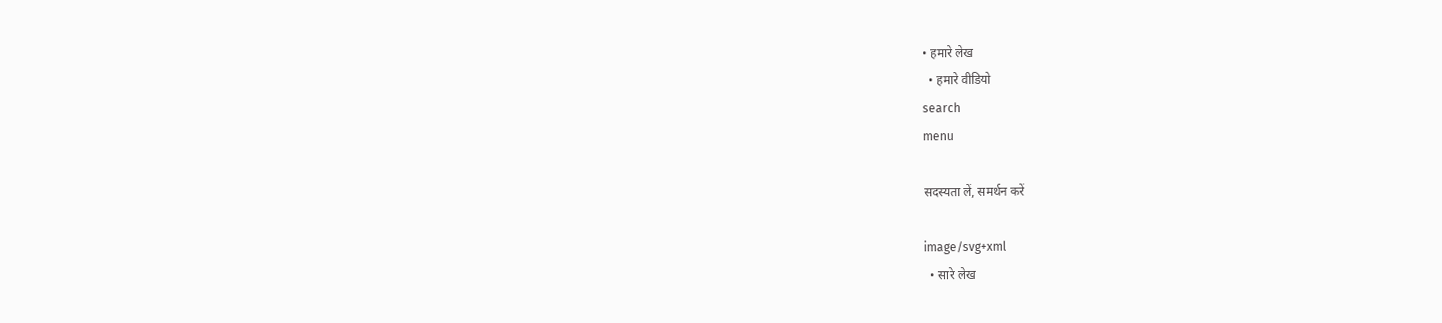• हमारे लेख
  • हमारे वीडियो
search
menu

सदस्यता लें, समर्थन करें

image/svg+xml
  • सारे लेख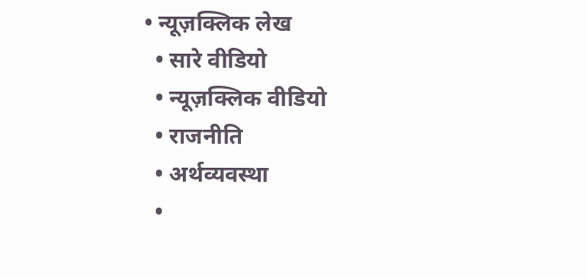• न्यूज़क्लिक लेख
  • सारे वीडियो
  • न्यूज़क्लिक वीडियो
  • राजनीति
  • अर्थव्यवस्था
  •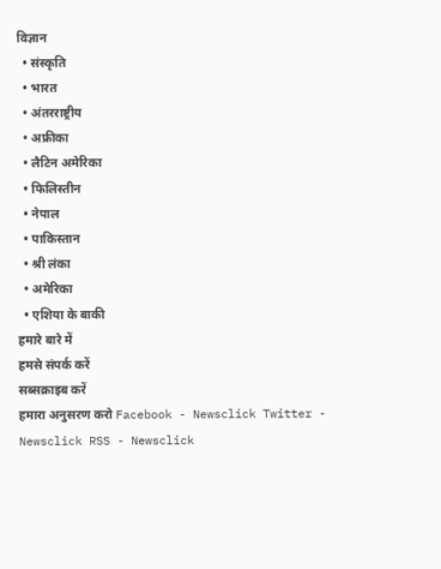विज्ञान
  • संस्कृति
  • भारत
  • अंतरराष्ट्रीय
  • अफ्रीका
  • लैटिन अमेरिका
  • फिलिस्तीन
  • नेपाल
  • पाकिस्तान
  • श्री लंका
  • अमेरिका
  • एशिया के बाकी
हमारे बारे में
हमसे संपर्क करें
सब्सक्राइब करें
हमारा अनुसरण करो Facebook - Newsclick Twitter - Newsclick RSS - Newsclick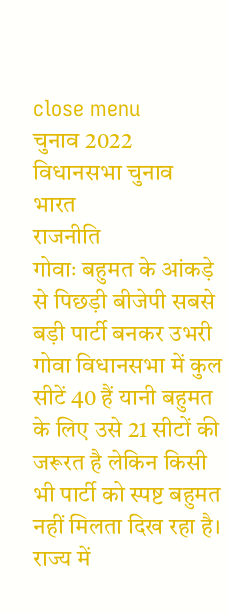close menu
चुनाव 2022
विधानसभा चुनाव
भारत
राजनीति
गोवाः बहुमत के आंकड़े से पिछड़ी बीजेपी सबसे बड़ी पार्टी बनकर उभरी
गोवा विधानसभा में कुल सीटें 40 हैं यानी बहुमत के लिए उसे 21 सीटों की जरूरत है लेकिन किसी भी पार्टी को स्पष्ट बहुमत नहीं मिलता दिख रहा है। राज्य में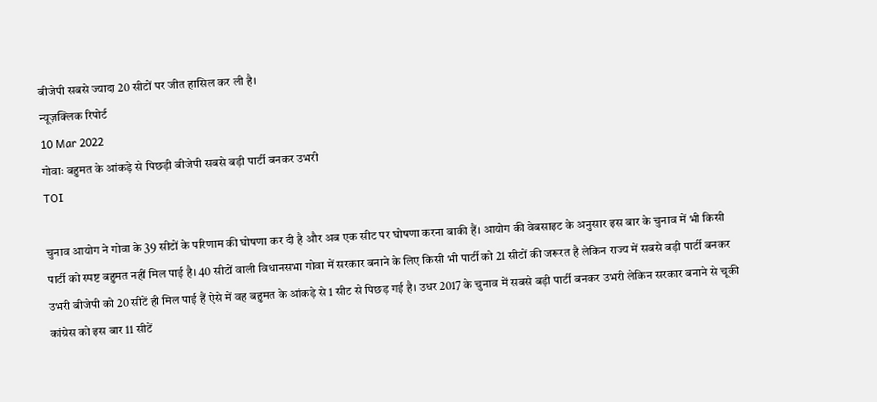बीजेपी सबसे ज्यादा 20 सीटों पर जीत हासिल कर ली है।
न्यूज़क्लिक रिपोर्ट
10 Mar 2022
गोवाः बहुमत के आंकड़े से पिछड़ी बीजेपी सबसे बड़ी पार्टी बनकर उभरी
TOI

चुनाव आयोग ने गोवा के 39 सीटों के परिणाम की घोषणा कर दी है और अब एक सीट पर घोषणा करना बाकी हैं। आयोग की वेबसाइट के अनुसार इस बार के चुनाव में भी किसी पार्टी को स्पष्ट बहुमत नहीं मिल पाई है। 40 सीटों वाली विधानसभा गोवा में सरकार बनाने के लिए किसी भी पार्टी को 21 सीटों की जरूरत है लेकिन राज्य में सबसे बड़ी पार्टी बनकर उभरी बीजेपी को 20 सीटें ही मिल पाई हैं ऐसे में वह बहुमत के आंकड़े से 1 सीट से पिछड़ गई है। उधर 2017 के चुनाव में सबसे बड़ी पार्टी बनकर उभरी लेकिन सरकार बनाने से चूकी कांग्रेस को इस बार 11 सीटें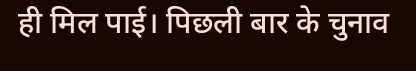ही मिल पाई। पिछली बार के चुनाव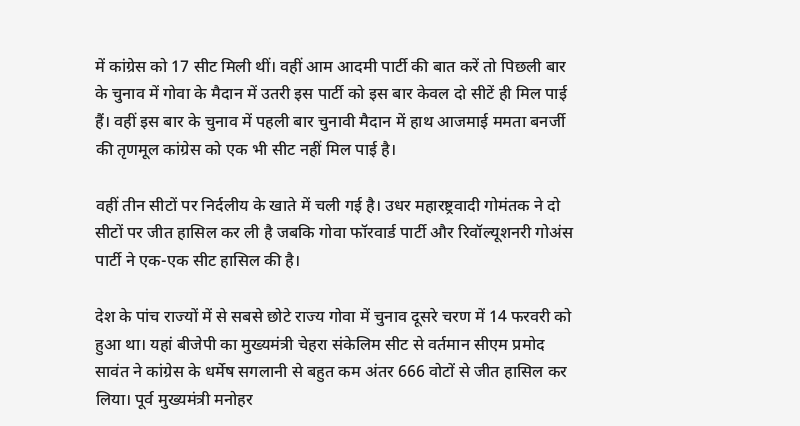में कांग्रेस को 17 सीट मिली थीं। वहीं आम आदमी पार्टी की बात करें तो पिछली बार के चुनाव में गोवा के मैदान में उतरी इस पार्टी को इस बार केवल दो सीटें ही मिल पाई हैं। वहीं इस बार के चुनाव में पहली बार चुनावी मैदान में हाथ आजमाई ममता बनर्जी की तृणमूल कांग्रेस को एक भी सीट नहीं मिल पाई है।

वहीं तीन सीटों पर निर्दलीय के खाते में चली गई है। उधर महारष्ट्रवादी गोमंतक ने दो सीटों पर जीत हासिल कर ली है जबकि गोवा फॉरवार्ड पार्टी और रिवॉल्यूशनरी गोअंस पार्टी ने एक-एक सीट हासिल की है।

देश के पांच राज्यों में से सबसे छोटे राज्य गोवा में चुनाव दूसरे चरण में 14 फरवरी को हुआ था। यहां बीजेपी का मुख्यमंत्री चेहरा संकेलिम सीट से वर्तमान सीएम प्रमोद सावंत ने कांग्रेस के धर्मेष सगलानी से बहुत कम अंतर 666 वोटों से जीत हासिल कर लिया। पूर्व मुख्यमंत्री मनोहर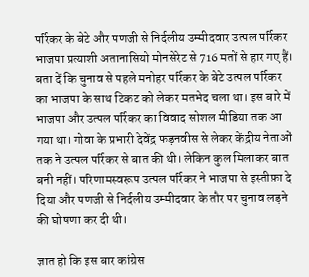पर्रिकर के बेटे और पणजी से निर्दलीय उम्मीदवार उत्पल पर्रिकर भाजपा प्रत्याशी अतानासियो मोनसेरेट से 716 मतों से हार गए हैं। बता दें कि चुनाव से पहले मनोहर पर्रिकर के बेटे उत्पल पर्रिकर का भाजपा के साथ टिकट को लेकर मतभेद चला था। इस बारे में भाजपा और उत्पल पर्रिकर का विवाद सोशल मीडिया तक आ गया था। गोवा के प्रभारी देवेंद्र फड़नवीस से लेकर केंद्रीय नेताओं तक ने उत्पल पर्रिकर से बात की थी। लेकिन कुल मिलाकर बात बनी नहीं। परिणामस्वरूप उत्पल पर्रिकर ने भाजपा से इस्तीफ़ा दे दिया और पणजी से निर्दलीय उम्मीदवार के तौर पर चुनाव लड़ने की घोषणा कर दी थी।

ज्ञात हो कि इस बार कांग्रेस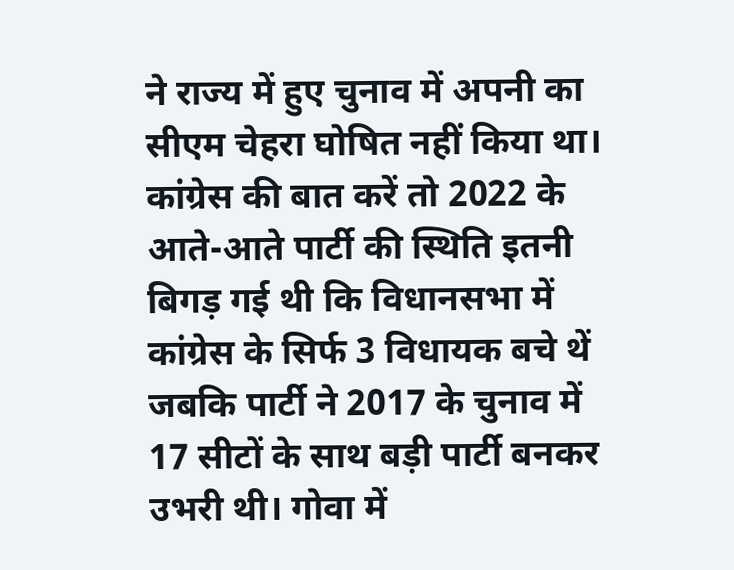ने राज्य में हुए चुनाव में अपनी का सीएम चेहरा घोषित नहीं किया था। कांग्रेस की बात करें तो 2022 के आते-आते पार्टी की स्थिति इतनी बिगड़ गई थी कि विधानसभा में कांग्रेस के सिर्फ 3 विधायक बचे थें जबकि पार्टी ने 2017 के चुनाव में 17 सीटों के साथ बड़ी पार्टी बनकर उभरी थी। गोवा में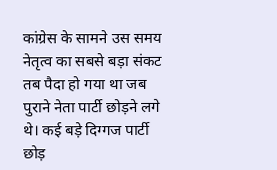कांग्रेस के सामने उस समय नेतृत्व का सबसे बड़ा संकट तब पैदा हो गया था जब पुराने नेता पार्टी छोड़ने लगे थे। कई बड़े दिग्गज पार्टी छोड़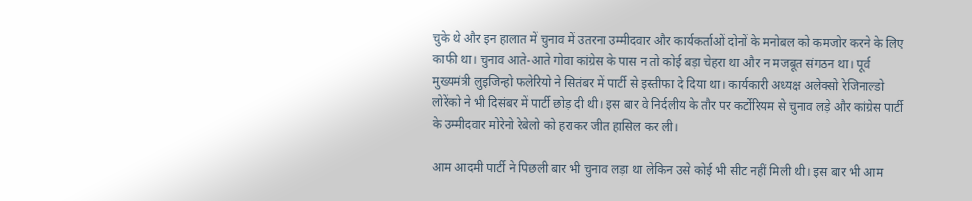चुके थे और इन हालात में चुनाव में उतरना उम्मीदवार और कार्यकर्ताओं दोनों के मनोबल को कमजोर करने के लिए काफी था। चुनाव आते-आते गोवा कांग्रेस के पास न तो कोई बड़ा चेहरा था और न मजबूत संगठन था। पूर्व मुख्यमंत्री लुइजिन्हो फलेरियो ने सितंबर में पार्टी से इस्तीफा दे दिया था। कार्यकारी अध्यक्ष अलेक्सो रेजिनाल्डो लोरेंको ने भी दिसंबर में पार्टी छोड़ दी थी। इस बार वे निर्दलीय के तौर पर कर्टोरियम से चुनाव लड़े और कांग्रेस पार्टी के उम्मीदवार मोरेनो रेबेलो को हराकर जीत हासिल कर ली।

आम आदमी पार्टी ने पिछली बार भी चुनाव लड़ा था लेकिन उसे कोई भी सीट नहीं मिली थी। इस बार भी आम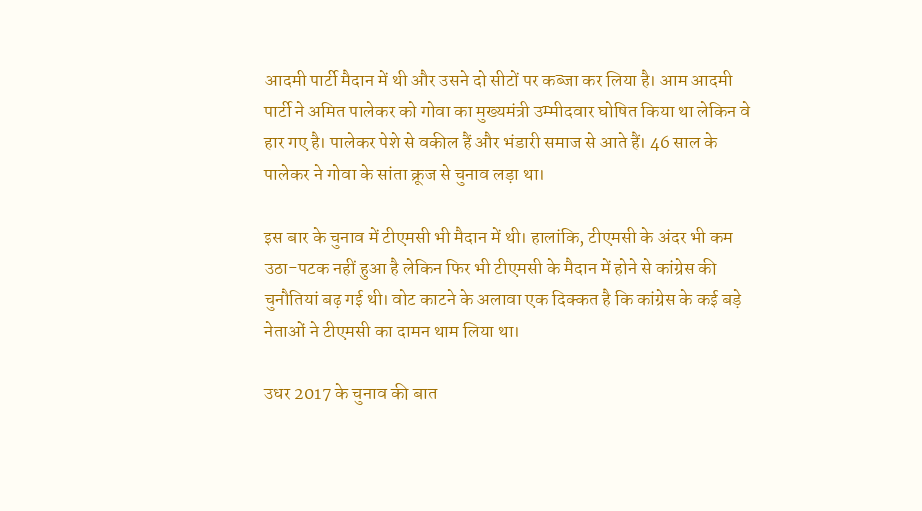आदमी पार्टी मैदान में थी और उसने दो सीटों पर कब्जा कर लिया है। आम आदमी पार्टी ने अमित पालेकर को गोवा का मुख्यमंत्री उम्मीदवार घोषित किया था लेकिन वे हार गए है। पालेकर पेशे से वकील हैं और भंडारी समाज से आते हैं। 46 साल के पालेकर ने गोवा के सांता क्रूज से चुनाव लड़ा था।

इस बार के चुनाव में टीएमसी भी मैदान में थी। हालांकि, टीएमसी के अंदर भी कम उठा-पटक नहीं हुआ है लेकिन फिर भी टीएमसी के मैदान में होने से कांग्रेस की चुनौतियां बढ़ गई थी। वोट काटने के अलावा एक दिक्कत है कि कांग्रेस के कई बड़े नेताओं ने टीएमसी का दामन थाम लिया था।

उधर 2017 के चुनाव की बात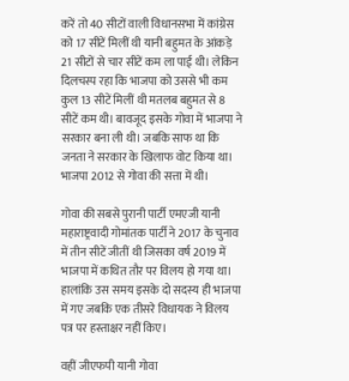करें तो 40 सीटों वाली विधानसभा में कांग्रेस को 17 सीटें मिलीं थी यानी बहुमत के आंकड़े 21 सीटों से चार सीटें कम ला पाई थी। लेकिन दिलचस्प रहा कि भाजपा को उससे भी कम कुल 13 सीटें मिलीं थी मतलब बहुमत से 8 सीटें कम थी। बावजूद इसके गोवा में भाजपा ने सरकार बना ली थी। जबकि साफ था कि जनता ने सरकार के खिलाफ वोट किया था। भाजपा 2012 से गोवा की सत्ता में थी।

गोवा की सबसे पुरानी पार्टी एमएजी यानी महाराष्ट्रवादी गोमांतक पार्टी ने 2017 के चुनाव में तीन सीटें जीतीं थी जिसका वर्ष 2019 में भाजपा में कथित तौर पर विलय हो गया था। हालांकि उस समय इसके दो सदस्य ही भाजपा में गए जबकि एक तीसरे विधायक ने विलय पत्र पर हस्ताक्षर नहीं किए।

वहीं जीएफपी यानी गोवा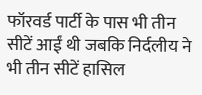फॉरवर्ड पार्टी के पास भी तीन सीटें आईं थी जबकि निर्दलीय ने भी तीन सीटें हासिल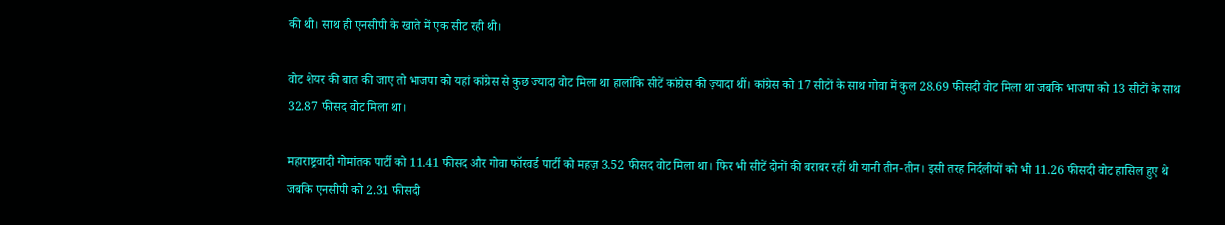की थी। साथ ही एनसीपी के खाते में एक सीट रही थी।

वोट शेयर की बात की जाए तो भाजपा को यहां कांग्रेस से कुछ ज्यादा वोट मिला था हालांकि सीटें कांग्रेस की ज़्यादा थीं। कांग्रेस को 17 सीटों के साथ गोवा में कुल 28.69 फीसदी वोट मिला था जबकि भाजपा को 13 सीटों के साथ 32.87 फीसद वोट मिला था।

महाराष्ट्रवादी गोमांतक पार्टी को 11.41 फीसद और गोवा फॉरवर्ड पार्टी को महज़ 3.52 फीसद वोट मिला था। फिर भी सीटें दोनों की बराबर रहीं थी यानी तीन-तीन। इसी तरह निर्दलीयों को भी 11.26 फीसदी वोट हासिल हुए थे जबकि एनसीपी को 2.31 फीसदी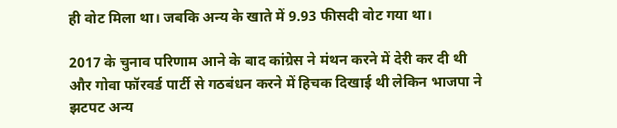ही वोट मिला था। जबकि अन्य के खाते में 9.93 फीसदी वोट गया था।

2017 के चुनाव परिणाम आने के बाद कांग्रेस ने मंथन करने में देरी कर दी थी और गोवा फॉरवर्ड पार्टी से गठबंधन करने में हिचक दिखाई थी लेकिन भाजपा ने झटपट अन्य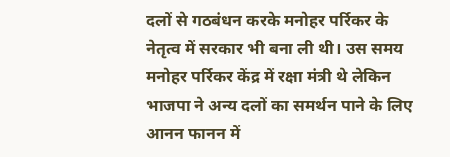दलों से गठबंधन करके मनोहर पर्रिकर के नेतृत्व में सरकार भी बना ली थी। उस समय मनोहर पर्रिकर केंद्र में रक्षा मंत्री थे लेकिन भाजपा ने अन्य दलों का समर्थन पाने के लिए आनन फानन में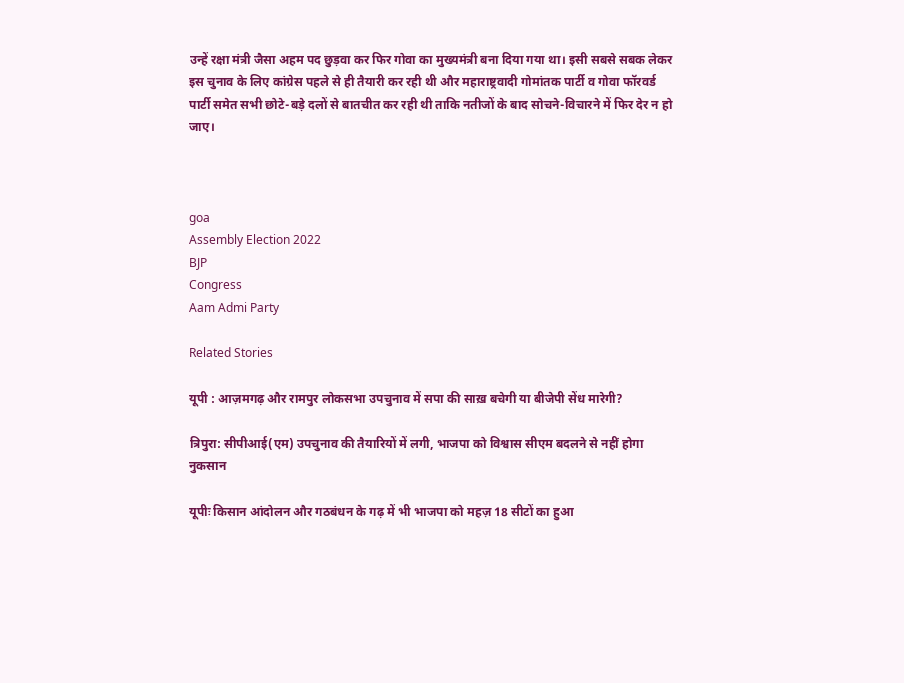उन्हें रक्षा मंत्री जैसा अहम पद छुड़वा कर फिर गोवा का मुख्यमंत्री बना दिया गया था। इसी सबसे सबक लेकर इस चुनाव के लिए कांग्रेस पहले से ही तैयारी कर रही थी और महाराष्ट्रवादी गोमांतक पार्टी व गोवा फॉरवर्ड पार्टी समेत सभी छोटे-बड़े दलों से बातचीत कर रही थी ताकि नतीजों के बाद सोचने-विचारने में फिर देर न हो जाए।



goa
Assembly Election 2022
BJP
Congress
Aam Admi Party

Related Stories

यूपी : आज़मगढ़ और रामपुर लोकसभा उपचुनाव में सपा की साख़ बचेगी या बीजेपी सेंध मारेगी?

त्रिपुरा: सीपीआई(एम) उपचुनाव की तैयारियों में लगी, भाजपा को विश्वास सीएम बदलने से नहीं होगा नुकसान

यूपीः किसान आंदोलन और गठबंधन के गढ़ में भी भाजपा को महज़ 18 सीटों का हुआ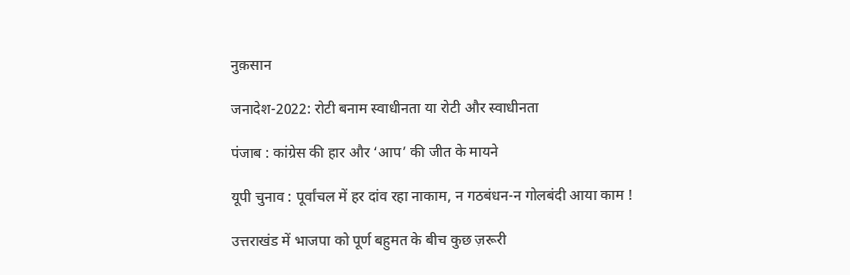नुक़सान

जनादेश-2022: रोटी बनाम स्वाधीनता या रोटी और स्वाधीनता

पंजाब : कांग्रेस की हार और ‘आप’ की जीत के मायने

यूपी चुनाव : पूर्वांचल में हर दांव रहा नाकाम, न गठबंधन-न गोलबंदी आया काम !

उत्तराखंड में भाजपा को पूर्ण बहुमत के बीच कुछ ज़रूरी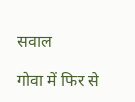सवाल

गोवा में फिर से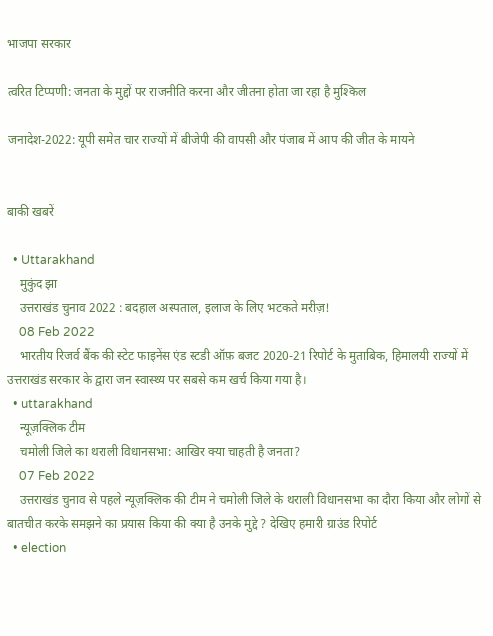भाजपा सरकार

त्वरित टिप्पणी: जनता के मुद्दों पर राजनीति करना और जीतना होता जा रहा है मुश्किल

जनादेश-2022: यूपी समेत चार राज्यों में बीजेपी की वापसी और पंजाब में आप की जीत के मायने


बाकी खबरें

  • Uttarakhand
    मुकुंद झा
    उत्तराखंड चुनाव 2022 : बदहाल अस्पताल, इलाज के लिए भटकते मरीज़!
    08 Feb 2022
    भारतीय रिजर्व बैंक की स्टेट फाइनेंस एंड स्टडी ऑफ़ बजट 2020-21 रिपोर्ट के मुताबिक, हिमालयी राज्यों में उत्तराखंड सरकार के द्वारा जन स्वास्थ्य पर सबसे कम खर्च किया गया है।
  • uttarakhand
    न्यूज़क्लिक टीम
    चमोली जिले का थराली विधानसभा: आखिर क्या चाहती है जनता?
    07 Feb 2022
    उत्तराखंड चुनाव से पहले न्यूज़क्लिक की टीम ने चमोली जिले के थराली विधानसभा का दौरा किया और लोगों से बातचीत करके समझने का प्रयास किया की क्या है उनके मुद्दे ? देखिए हमारी ग्राउंड रिपोर्ट
  • election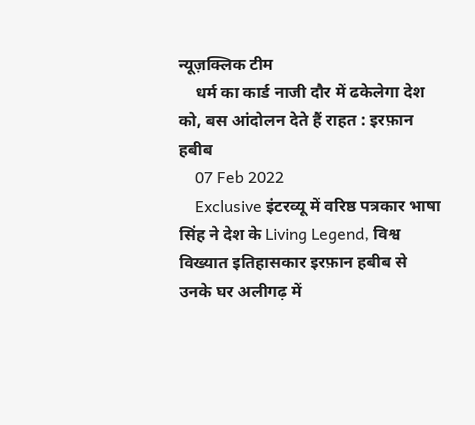न्यूज़क्लिक टीम
    धर्म का कार्ड नाजी दौर में ढकेलेगा देश को, बस आंदोलन देते हैं राहत : इरफ़ान हबीब
    07 Feb 2022
    Exclusive इंटरव्यू में वरिष्ठ पत्रकार भाषा सिंह ने देश के Living Legend, विश्व विख्यात इतिहासकार इरफ़ान हबीब से उनके घर अलीगढ़ में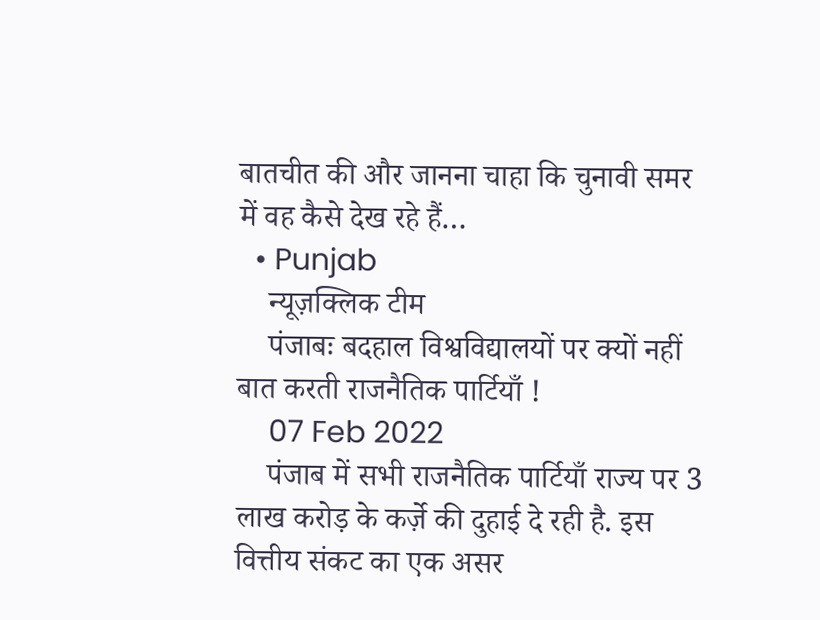बातचीत की और जानना चाहा कि चुनावी समर में वह कैसे देख रहे हैं…
  • Punjab
    न्यूज़क्लिक टीम
    पंजाबः बदहाल विश्वविद्यालयों पर क्यों नहीं बात करती राजनैतिक पार्टियाँ !
    07 Feb 2022
    पंजाब में सभी राजनैतिक पार्टियाँ राज्य पर 3 लाख करोड़ के कर्ज़े की दुहाई दे रही है. इस वित्तीय संकट का एक असर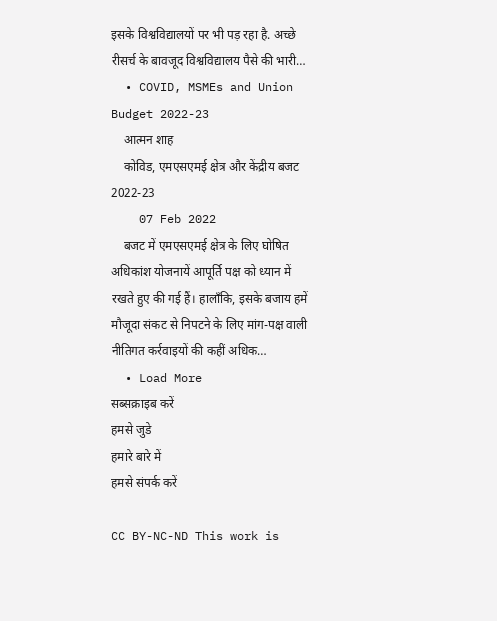इसके विश्वविद्यालयों पर भी पड़ रहा है. अच्छे रीसर्च के बावजूद विश्वविद्यालय पैसे की भारी…
  • COVID, MSMEs and Union Budget 2022-23
    आत्मन शाह
    कोविड, एमएसएमई क्षेत्र और केंद्रीय बजट 2022-23
    07 Feb 2022
    बजट में एमएसएमई क्षेत्र के लिए घोषित अधिकांश योजनायें आपूर्ति पक्ष को ध्यान में रखते हुए की गई हैं। हालाँकि, इसके बजाय हमें मौजूदा संकट से निपटने के लिए मांग-पक्ष वाली नीतिगत कर्रवाइयों की कहीं अधिक…
  • Load More
सब्सक्राइब करें
हमसे जुडे
हमारे बारे में
हमसे संपर्क करें

CC BY-NC-ND This work is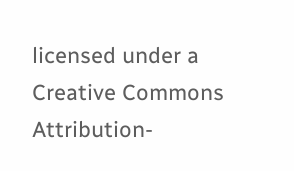licensed under a Creative Commons Attribution-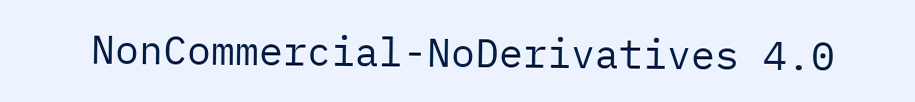NonCommercial-NoDerivatives 4.0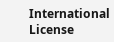International License